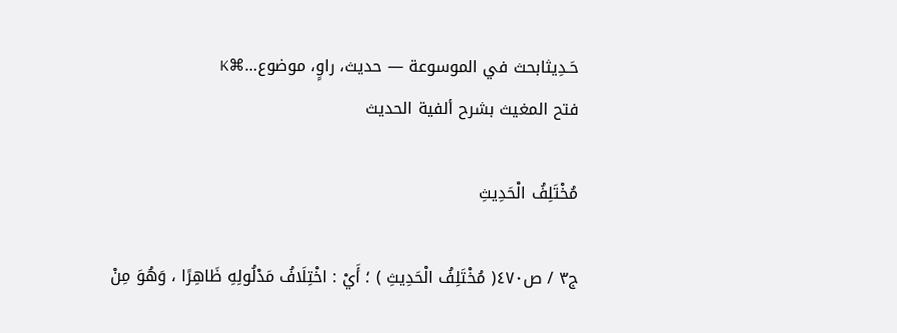حَـدِيثابحث في الموسوعة — حديث، راوٍ، موضوع…⌘K
فتح المغيث بشرح ألفية الحديث

مُخْتَلِفُ الْحَدِيثِ

ج٣ / ص٤٧٠( مُخْتَلِفُ الْحَدِيثِ ) ؛ أَيْ : اخْتِلَافُ مَدْلُولِهِ ظَاهِرًا ، وَهُوَ مِنْ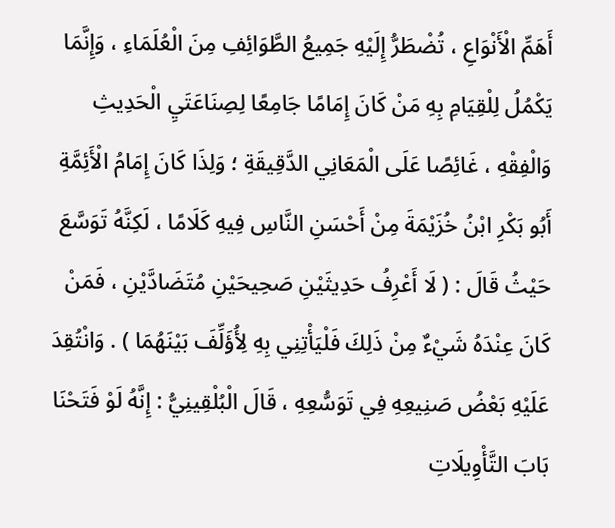أَهَمِّ الْأَنْوَاعِ ، تُضْطَرُّ إِلَيْهِ جَمِيعُ الطَّوَائِفِ مِنَ الْعُلَمَاءِ ، وَإِنَّمَا يَكْمُلُ لِلْقِيَامِ بِهِ مَنْ كَانَ إِمَامًا جَامِعًا لِصِنَاعَتَيِ الْحَدِيثِ وَالْفِقْهِ ، غَائِصًا عَلَى الْمَعَانِي الدَّقِيقَةِ ؛ وَلِذَا كَانَ إِمَامُ الْأَئِمَّةِ أَبُو بَكْرِ ابْنُ خُزَيْمَةَ مِنْ أَحْسَنِ النَّاسِ فِيهِ كَلَامًا ، لَكِنَّهُ تَوَسَّعَ حَيْثُ قَالَ : ( لَا أَعْرِفُ حَدِيثَيْنِ صَحِيحَيْنِ مُتَضَادَّيْنِ ، فَمَنْ كَانَ عِنْدَهُ شَيْءٌ مِنْ ذَلِكَ فَلْيَأْتِنِي بِهِ لِأُؤَلِّفَ بَيْنَهُمَا ) . وَانْتُقِدَ عَلَيْهِ بَعْضُ صَنِيعِهِ فِي تَوَسُّعِهِ ، قَالَ الْبُلْقِينِيُّ : إِنَّهُ لَوْ فَتَحْنَا بَابَ التَّأْوِيلَاتِ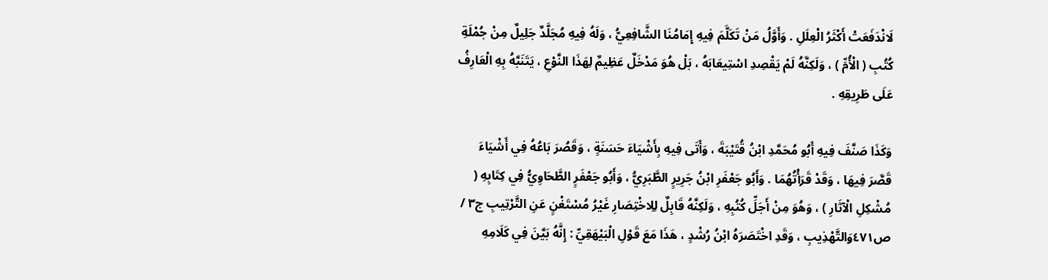لَانْدَفَعَتْ أَكْثَرُ الْعِلَلِ . وَأَوَّلُ مَنْ تَكَلَّمَ فِيهِ إِمَامُنَا الشَّافِعِيُّ ، وَلَهُ فِيهِ مُجَلَّدٌ جَلِيلٌ مِنْ جُمْلَةِ كُتُبِ ( الْأُمِّ ) ، وَلَكِنَّهُ لَمْ يَقْصِدِ اسْتِيعَابَهُ ، بَلْ هُوَ مَدْخَلٌ عَظِيمٌ لِهَذَا النَّوْعِ ، يَتَنَبَّهُ بِهِ الْعَارِفُ عَلَى طَرِيقِهِ .

وَكَذَا صَنَّفَ فِيهِ أَبُو مُحَمَّدِ ابْنُ قُتَيْبَةَ ، وَأَتَى فِيهِ بِأَشْيَاءَ حَسَنَةٍ ، وَقَصُرَ بَاعُهُ فِي أَشْيَاءَ قَصَّرَ فِيهَا ، وَقَدْ قَرَأْتُهُمَا . وَأَبُو جَعْفَرِ ابْنُ جَرِيرٍ الطَّبَرِيُّ ، وَأَبُو جَعْفَرٍ الطَّحَاوِيُّ فِي كِتَابِهِ ( مُشْكِلِ الْآثَارِ ) ، وَهُوَ مِنْ أَجَلِّ كُتُبِهِ ، وَلَكِنَّهُ قَابِلٌ لِلِاخْتِصَارِ غَيْرُ مُسْتَغْنٍ عَنِ التَّرْتِيبِ ج٣ / ص٤٧١وَالتَّهْذِيبِ ، وَقَدِ اخْتَصَرَهُ ابْنُ رُشْدٍ ، هَذَا مَعَ قَوْلِ الْبَيْهَقِيِّ : إِنَّهُ بَيَّنَ فِي كَلَامِهِ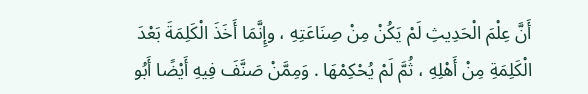أَنَّ عِلْمَ الْحَدِيثِ لَمْ يَكُنْ مِنْ صِنَاعَتِهِ ، وإِنَّمَا أَخَذَ الْكَلِمَةَ بَعْدَ الْكَلِمَةِ مِنْ أَهْلِهِ ، ثُمَّ لَمْ يُحْكِمْهَا . وَمِمَّنْ صَنَّفَ فِيهِ أَيْضًا أَبُو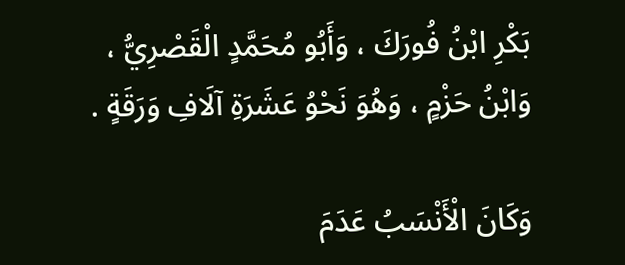بَكْرِ ابْنُ فُورَكَ ، وَأَبُو مُحَمَّدٍ الْقَصْرِيُّ ، وَابْنُ حَزْمٍ ، وَهُوَ نَحْوُ عَشَرَةِ آلَافِ وَرَقَةٍ .

وَكَانَ الْأَنْسَبُ عَدَمَ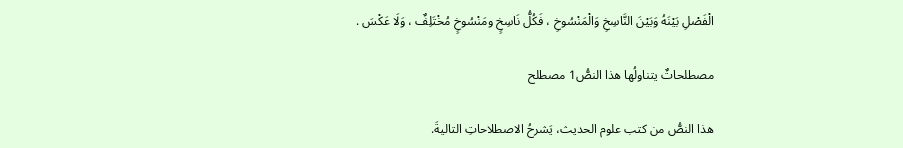الْفَصْلِ بَيْنَهُ وَبَيْنَ النَّاسِخِ وَالْمَنْسُوخِ ، فَكُلُّ نَاسِخٍ ومَنْسُوخٍ مُخْتَلِفٌ ، وَلَا عَكْسَ .

مصطلحاتٌ يتناولُها هذا النصُّ1 مصطلح

هذا النصُّ من كتب علوم الحديث، يَشرحُ الاصطلاحاتِ التاليةَ.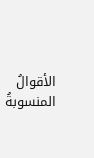الأقوالُ المنسوبةُ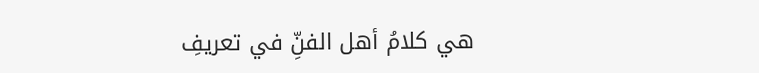هي كلامُ أهل الفنِّ في تعريفِ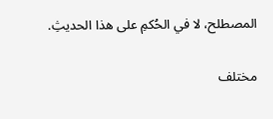المصطلح، لا في الحُكمِ على هذا الحديثِ.

مختلف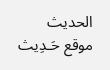الحديث
موقع حَـدِيث